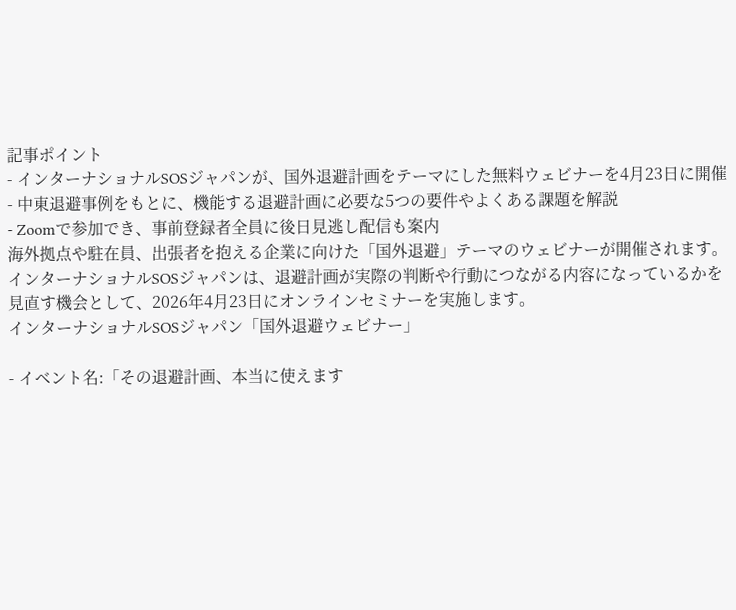記事ポイント
- インターナショナルSOSジャパンが、国外退避計画をテーマにした無料ウェビナーを4月23日に開催
- 中東退避事例をもとに、機能する退避計画に必要な5つの要件やよくある課題を解説
- Zoomで参加でき、事前登録者全員に後日見逃し配信も案内
海外拠点や駐在員、出張者を抱える企業に向けた「国外退避」テーマのウェビナーが開催されます。
インターナショナルSOSジャパンは、退避計画が実際の判断や行動につながる内容になっているかを見直す機会として、2026年4月23日にオンラインセミナーを実施します。
インターナショナルSOSジャパン「国外退避ウェビナー」

- イベント名:「その退避計画、本当に使えます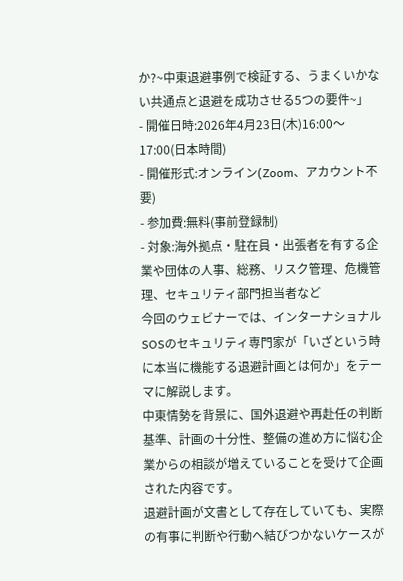か?~中東退避事例で検証する、うまくいかない共通点と退避を成功させる5つの要件~」
- 開催日時:2026年4月23日(木)16:00〜17:00(日本時間)
- 開催形式:オンライン(Zoom、アカウント不要)
- 参加費:無料(事前登録制)
- 対象:海外拠点・駐在員・出張者を有する企業や団体の人事、総務、リスク管理、危機管理、セキュリティ部門担当者など
今回のウェビナーでは、インターナショナルSOSのセキュリティ専門家が「いざという時に本当に機能する退避計画とは何か」をテーマに解説します。
中東情勢を背景に、国外退避や再赴任の判断基準、計画の十分性、整備の進め方に悩む企業からの相談が増えていることを受けて企画された内容です。
退避計画が文書として存在していても、実際の有事に判断や行動へ結びつかないケースが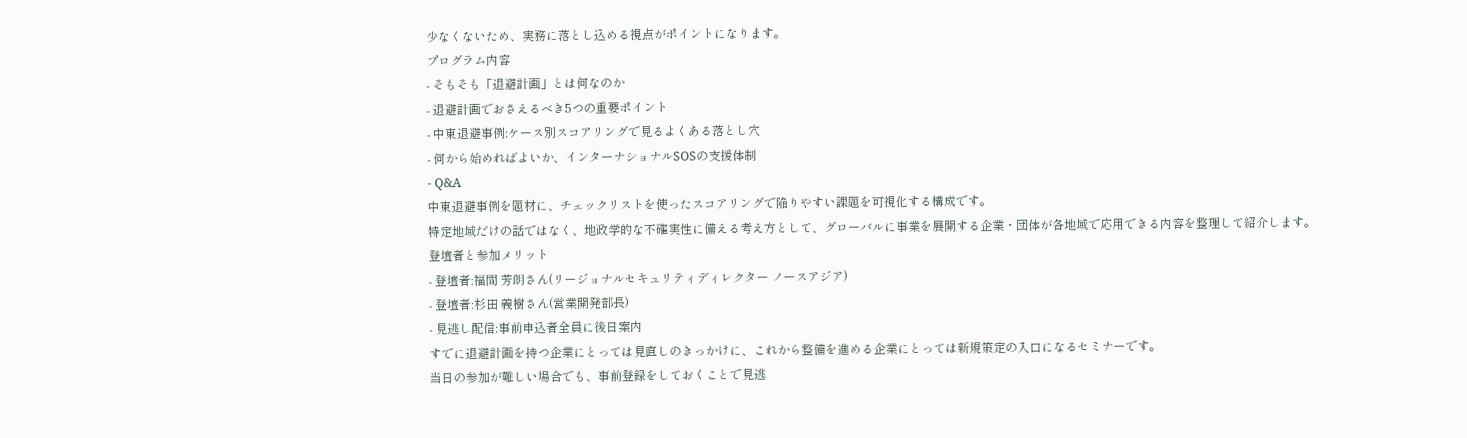少なくないため、実務に落とし込める視点がポイントになります。
プログラム内容
- そもそも「退避計画」とは何なのか
- 退避計画でおさえるべき5つの重要ポイント
- 中東退避事例:ケース別スコアリングで見るよくある落とし穴
- 何から始めればよいか、インターナショナルSOSの支援体制
- Q&A
中東退避事例を題材に、チェックリストを使ったスコアリングで陥りやすい課題を可視化する構成です。
特定地域だけの話ではなく、地政学的な不確実性に備える考え方として、グローバルに事業を展開する企業・団体が各地域で応用できる内容を整理して紹介します。
登壇者と参加メリット
- 登壇者:福間 芳朗さん(リージョナルセキュリティディレクター ノースアジア)
- 登壇者:杉田 義樹さん(営業開発部長)
- 見逃し配信:事前申込者全員に後日案内
すでに退避計画を持つ企業にとっては見直しのきっかけに、これから整備を進める企業にとっては新規策定の入口になるセミナーです。
当日の参加が難しい場合でも、事前登録をしておくことで見逃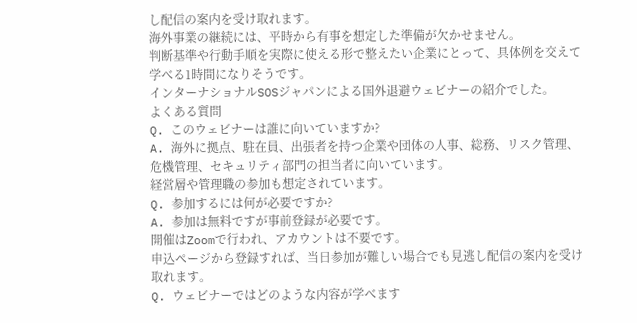し配信の案内を受け取れます。
海外事業の継続には、平時から有事を想定した準備が欠かせません。
判断基準や行動手順を実際に使える形で整えたい企業にとって、具体例を交えて学べる1時間になりそうです。
インターナショナルSOSジャパンによる国外退避ウェビナーの紹介でした。
よくある質問
Q. このウェビナーは誰に向いていますか?
A. 海外に拠点、駐在員、出張者を持つ企業や団体の人事、総務、リスク管理、危機管理、セキュリティ部門の担当者に向いています。
経営層や管理職の参加も想定されています。
Q. 参加するには何が必要ですか?
A. 参加は無料ですが事前登録が必要です。
開催はZoomで行われ、アカウントは不要です。
申込ページから登録すれば、当日参加が難しい場合でも見逃し配信の案内を受け取れます。
Q. ウェビナーではどのような内容が学べます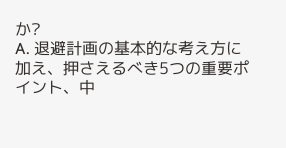か?
A. 退避計画の基本的な考え方に加え、押さえるべき5つの重要ポイント、中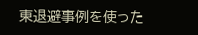東退避事例を使った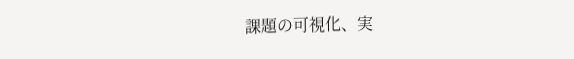課題の可視化、実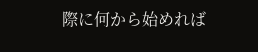際に何から始めれば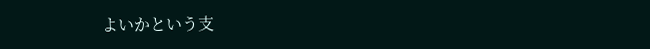よいかという支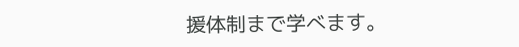援体制まで学べます。